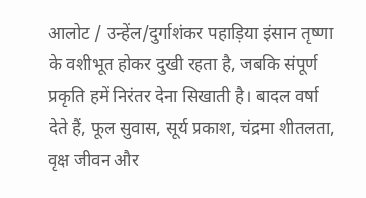आलोट / उन्हेंल/दुर्गाशंकर पहाड़िया इंसान तृष्णा के वशीभूत होकर दुखी रहता है, जबकि संपूर्ण प्रकृति हमें निरंतर देना सिखाती है। बादल वर्षा देते हैं, फूल सुवास, सूर्य प्रकाश, चंद्रमा शीतलता, वृक्ष जीवन और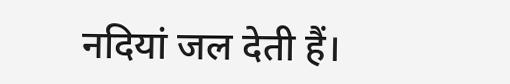नदियां जल देती हैं।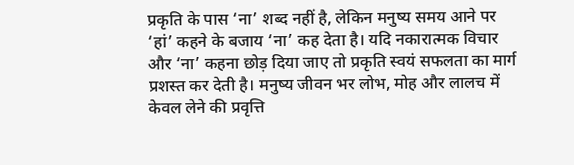प्रकृति के पास ‘ना’ शब्द नहीं है, लेकिन मनुष्य समय आने पर ‘हां’ कहने के बजाय ‘ना’ कह देता है। यदि नकारात्मक विचार और ‘ना’ कहना छोड़ दिया जाए तो प्रकृति स्वयं सफलता का मार्ग प्रशस्त कर देती है। मनुष्य जीवन भर लोभ, मोह और लालच में केवल लेने की प्रवृत्ति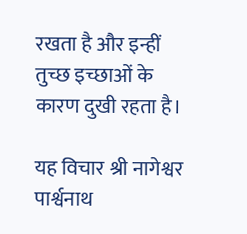रखता है और इन्हीं तुच्छ इच्छाओं के कारण दुखी रहता है।

यह विचार श्री नागेश्वर पार्श्वनाथ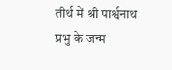तीर्थ में श्री पार्श्वनाथ प्रभु के जन्म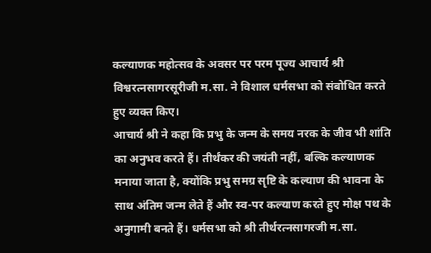कल्याणक महोत्सव के अवसर पर परम पूज्य आचार्य श्री विश्वरत्नसागरसूरीजी म.सा. ने विशाल धर्मसभा को संबोधित करते हुए व्यक्त किए।
आचार्य श्री ने कहा कि प्रभु के जन्म के समय नरक के जीव भी शांति का अनुभव करते हैं। तीर्थंकर की जयंती नहीं, बल्कि कल्याणक मनाया जाता है, क्योंकि प्रभु समग्र सृष्टि के कल्याण की भावना के साथ अंतिम जन्म लेते हैं और स्व-पर कल्याण करते हुए मोक्ष पथ के अनुगामी बनते हैं। धर्मसभा को श्री तीर्थरत्नसागरजी म.सा.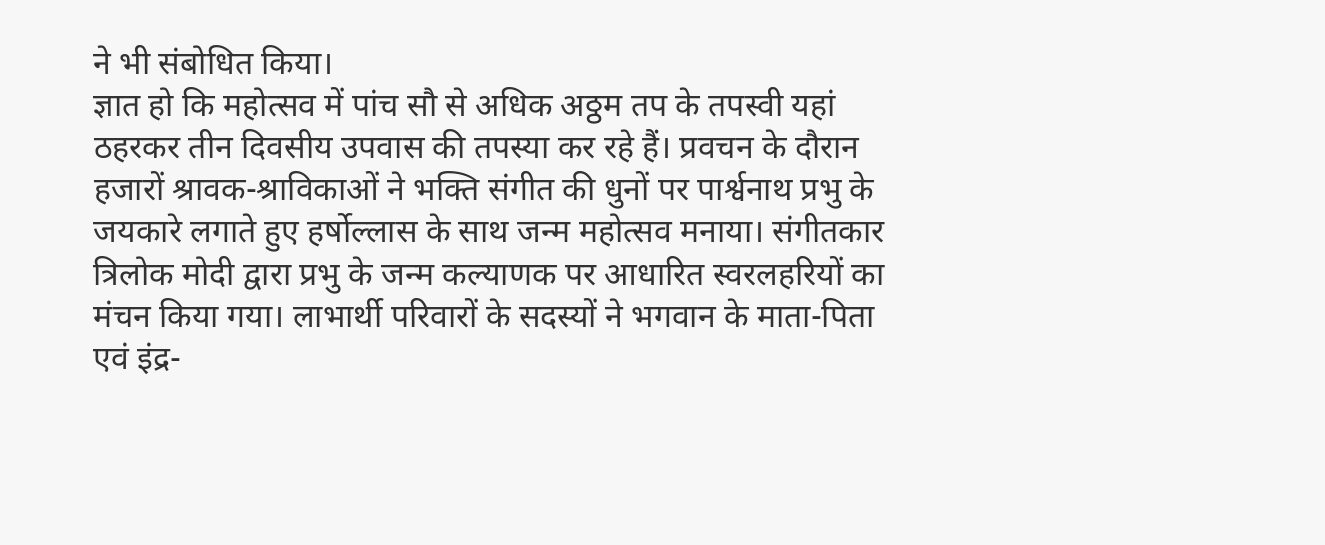ने भी संबोधित किया।
ज्ञात हो कि महोत्सव में पांच सौ से अधिक अठ्ठम तप के तपस्वी यहां ठहरकर तीन दिवसीय उपवास की तपस्या कर रहे हैं। प्रवचन के दौरान हजारों श्रावक-श्राविकाओं ने भक्ति संगीत की धुनों पर पार्श्वनाथ प्रभु के जयकारे लगाते हुए हर्षोल्लास के साथ जन्म महोत्सव मनाया। संगीतकार त्रिलोक मोदी द्वारा प्रभु के जन्म कल्याणक पर आधारित स्वरलहरियों का मंचन किया गया। लाभार्थी परिवारों के सदस्यों ने भगवान के माता-पिता एवं इंद्र-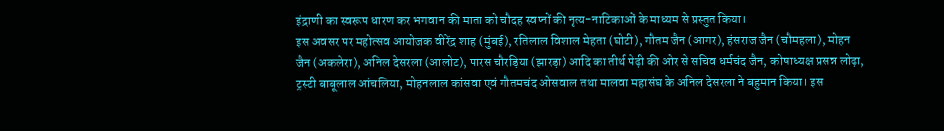इंद्राणी का स्वरूप धारण कर भगवान की माता को चौदह स्वप्नों की नृत्य-नाटिकाओं के माध्यम से प्रस्तुत किया।
इस अवसर पर महोत्सव आयोजक वीरेंद्र शाह (मुंबई), रतिलाल विशाल मेहता (घोटी), गौतम जैन (आगर), हंसराज जैन (चौमहला), मोहन जैन (अकलेरा), अनिल देसरला (आलोट), पारस चौरड़िया (झारड़ा) आदि का तीर्थ पेढ़ी की ओर से सचिव धर्मचंद जैन, कोषाध्यक्ष प्रसन्न लोढ़ा, ट्रस्टी बाबूलाल आंचलिया, मोहनलाल कांसवा एवं गौतमचंद ओसवाल तथा मालवा महासंघ के अनिल देसरला ने बहुमान किया। इस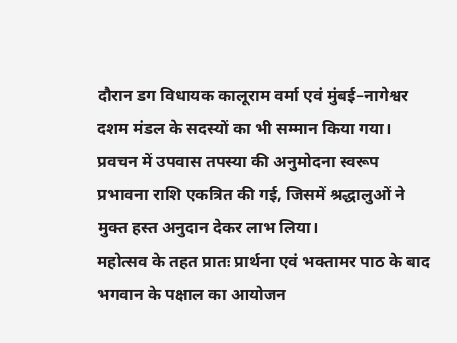दौरान डग विधायक कालूराम वर्मा एवं मुंबई–नागेश्वर दशम मंडल के सदस्यों का भी सम्मान किया गया। प्रवचन में उपवास तपस्या की अनुमोदना स्वरूप प्रभावना राशि एकत्रित की गई, जिसमें श्रद्धालुओं ने मुक्त हस्त अनुदान देकर लाभ लिया।
महोत्सव के तहत प्रातः प्रार्थना एवं भक्तामर पाठ के बाद भगवान के पक्षाल का आयोजन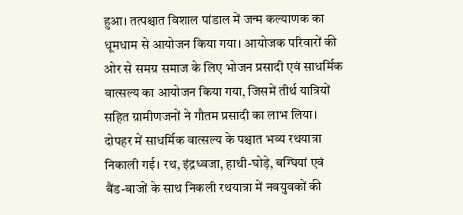हुआ। तत्पश्चात विशाल पांडाल में जन्म कल्याणक का धूमधाम से आयोजन किया गया। आयोजक परिवारों की ओर से समग्र समाज के लिए भोजन प्रसादी एवं साधर्मिक वात्सल्य का आयोजन किया गया, जिसमें तीर्थ यात्रियों सहित ग्रामीणजनों ने गौतम प्रसादी का लाभ लिया।
दोपहर में साधर्मिक वात्सल्य के पश्चात भव्य रथयात्रा निकाली गई। रथ, इंद्रध्वजा, हाथी-घोड़े, बग्घियां एवं बैंड-बाजों के साथ निकली रथयात्रा में नवयुवकों की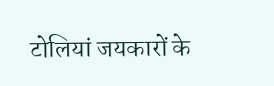टोलियां जयकारों के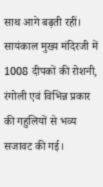साथ आगे बढ़ती रहीं। सायंकाल मुख्य मंदिरजी में 1008 दीपकों की रोशनी, रंगोली एवं विभिन्न प्रकार की गहुलियों से भव्य सजावट की गई।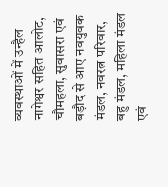व्यवस्थाओं में उन्हैल नागेश्वर सहित आलोट, चौमहला, सुवासरा एवं बड़ौद से आए नवयुवक मंडल, नवरत्न परिवार, बहु मंडल, महिला मंडल एवं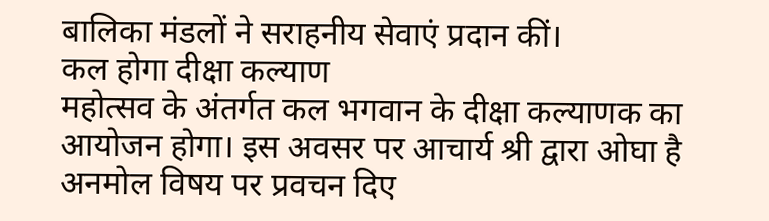बालिका मंडलों ने सराहनीय सेवाएं प्रदान कीं।
कल होगा दीक्षा कल्याण
महोत्सव के अंतर्गत कल भगवान के दीक्षा कल्याणक का आयोजन होगा। इस अवसर पर आचार्य श्री द्वारा ओघा है अनमोल विषय पर प्रवचन दिए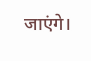जाएंगे।